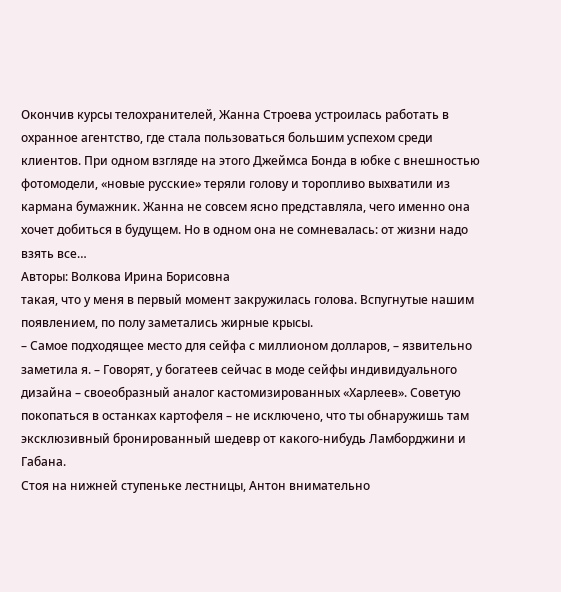Окончив курсы телохранителей, Жанна Строева устроилась работать в охранное агентство, где стала пользоваться большим успехом среди клиентов. При одном взгляде на этого Джеймса Бонда в юбке с внешностью фотомодели, «новые русские» теряли голову и торопливо выхватили из кармана бумажник. Жанна не совсем ясно представляла, чего именно она хочет добиться в будущем. Но в одном она не сомневалась: от жизни надо взять все…
Авторы: Волкова Ирина Борисовна
такая, что у меня в первый момент закружилась голова. Вспугнутые нашим появлением, по полу заметались жирные крысы.
– Самое подходящее место для сейфа с миллионом долларов, – язвительно заметила я. – Говорят, у богатеев сейчас в моде сейфы индивидуального дизайна – своеобразный аналог кастомизированных «Харлеев». Советую покопаться в останках картофеля – не исключено, что ты обнаружишь там эксклюзивный бронированный шедевр от какого‑нибудь Ламборджини и Габана.
Стоя на нижней ступеньке лестницы, Антон внимательно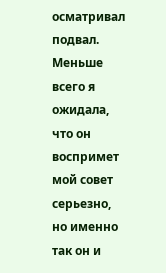осматривал подвал. Меньше всего я ожидала, что он воспримет мой совет серьезно, но именно так он и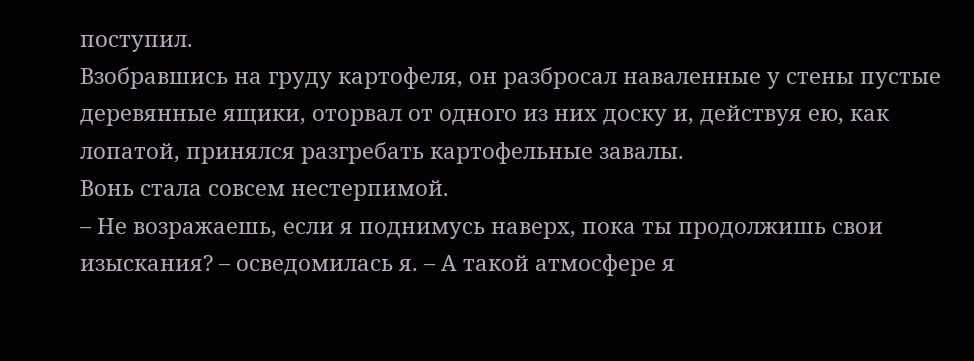поступил.
Взобравшись на груду картофеля, он разбросал наваленные у стены пустые деревянные ящики, оторвал от одного из них доску и, действуя ею, как лопатой, принялся разгребать картофельные завалы.
Вонь стала совсем нестерпимой.
– Не возражаешь, если я поднимусь наверх, пока ты продолжишь свои изыскания? – осведомилась я. – А такой атмосфере я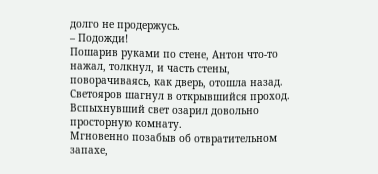долго не продержусь.
– Подожди!
Пошарив руками по стене, Антон что‑то нажал, толкнул, и часть стены, поворачиваясь, как дверь, отошла назад. Светояров шагнул в открывшийся проход. Вспыхнувший свет озарил довольно просторную комнату.
Мгновенно позабыв об отвратительном запахе,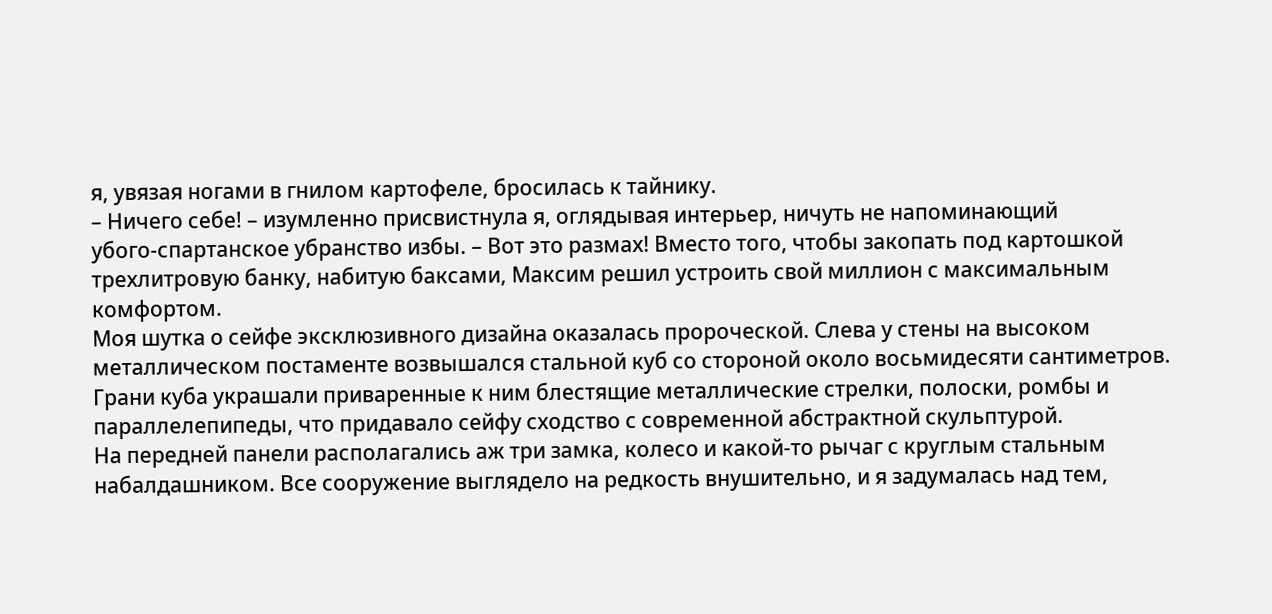я, увязая ногами в гнилом картофеле, бросилась к тайнику.
– Ничего себе! – изумленно присвистнула я, оглядывая интерьер, ничуть не напоминающий убого‑спартанское убранство избы. – Вот это размах! Вместо того, чтобы закопать под картошкой трехлитровую банку, набитую баксами, Максим решил устроить свой миллион с максимальным комфортом.
Моя шутка о сейфе эксклюзивного дизайна оказалась пророческой. Слева у стены на высоком металлическом постаменте возвышался стальной куб со стороной около восьмидесяти сантиметров.
Грани куба украшали приваренные к ним блестящие металлические стрелки, полоски, ромбы и параллелепипеды, что придавало сейфу сходство с современной абстрактной скульптурой.
На передней панели располагались аж три замка, колесо и какой‑то рычаг с круглым стальным набалдашником. Все сооружение выглядело на редкость внушительно, и я задумалась над тем,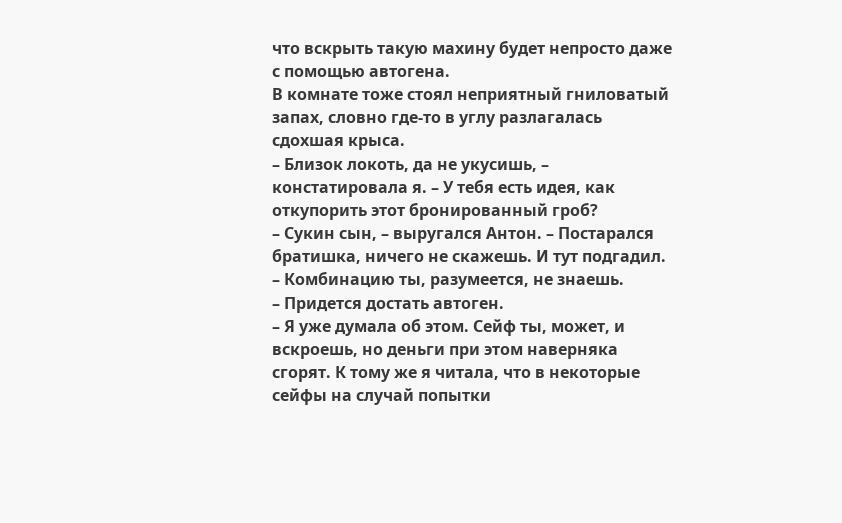что вскрыть такую махину будет непросто даже с помощью автогена.
В комнате тоже стоял неприятный гниловатый запах, словно где‑то в углу разлагалась сдохшая крыса.
– Близок локоть, да не укусишь, – констатировала я. – У тебя есть идея, как откупорить этот бронированный гроб?
– Сукин сын, – выругался Антон. – Постарался братишка, ничего не скажешь. И тут подгадил.
– Комбинацию ты, разумеется, не знаешь.
– Придется достать автоген.
– Я уже думала об этом. Сейф ты, может, и вскроешь, но деньги при этом наверняка сгорят. К тому же я читала, что в некоторые сейфы на случай попытки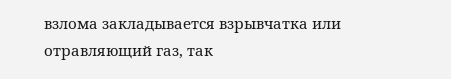взлома закладывается взрывчатка или отравляющий газ, так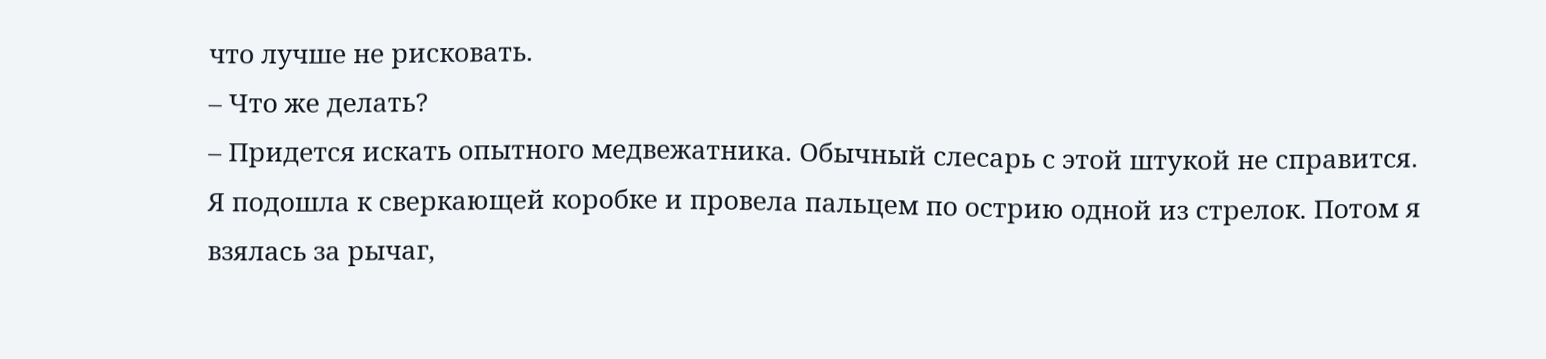что лучше не рисковать.
– Что же делать?
– Придется искать опытного медвежатника. Обычный слесарь с этой штукой не справится.
Я подошла к сверкающей коробке и провела пальцем по острию одной из стрелок. Потом я взялась за рычаг,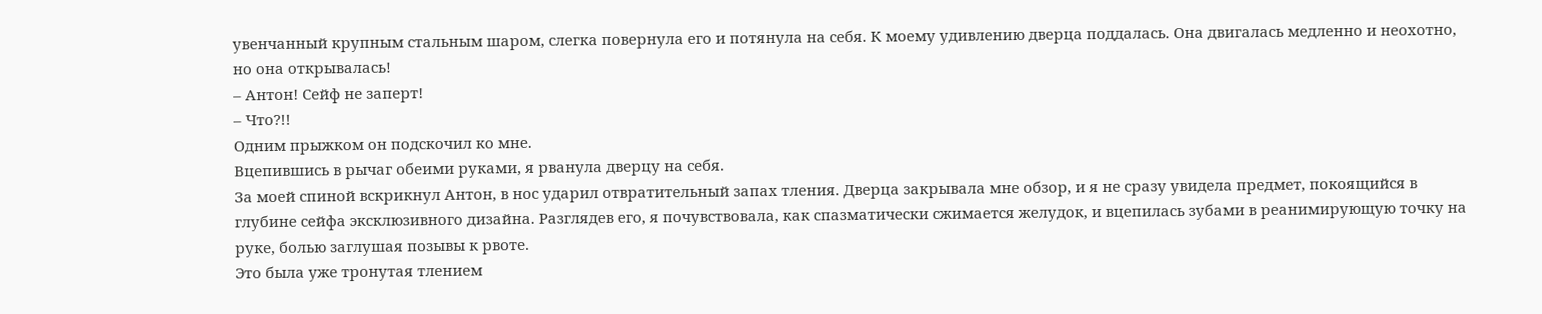увенчанный крупным стальным шаром, слегка повернула его и потянула на себя. К моему удивлению дверца поддалась. Она двигалась медленно и неохотно, но она открывалась!
– Антон! Сейф не заперт!
– Что?!!
Одним прыжком он подскочил ко мне.
Вцепившись в рычаг обеими руками, я рванула дверцу на себя.
За моей спиной вскрикнул Антон, в нос ударил отвратительный запах тления. Дверца закрывала мне обзор, и я не сразу увидела предмет, покоящийся в глубине сейфа эксклюзивного дизайна. Разглядев его, я почувствовала, как спазматически сжимается желудок, и вцепилась зубами в реанимирующую точку на руке, болью заглушая позывы к рвоте.
Это была уже тронутая тлением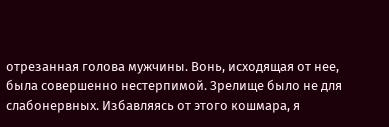отрезанная голова мужчины. Вонь, исходящая от нее, была совершенно нестерпимой. Зрелище было не для слабонервных. Избавляясь от этого кошмара, я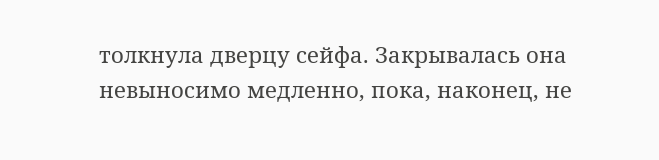толкнула дверцу сейфа. Закрывалась она невыносимо медленно, пока, наконец, не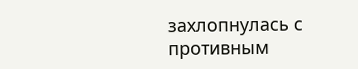захлопнулась с противным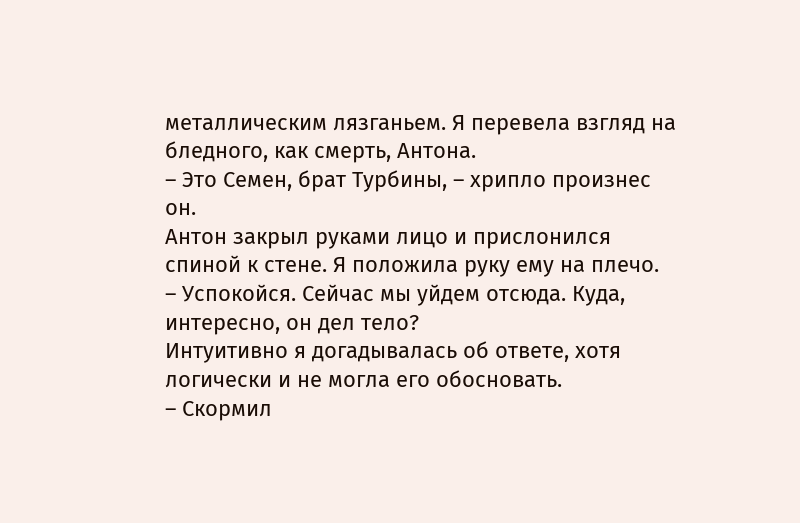металлическим лязганьем. Я перевела взгляд на бледного, как смерть, Антона.
– Это Семен, брат Турбины, – хрипло произнес он.
Антон закрыл руками лицо и прислонился спиной к стене. Я положила руку ему на плечо.
– Успокойся. Сейчас мы уйдем отсюда. Куда, интересно, он дел тело?
Интуитивно я догадывалась об ответе, хотя логически и не могла его обосновать.
– Скормил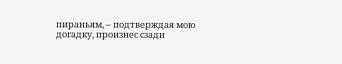пираньям, – подтверждая мою догадку, произнес сзади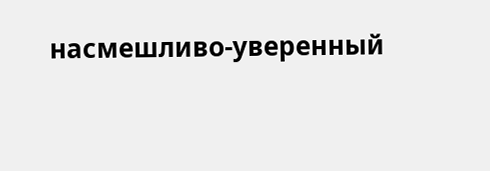насмешливо‑уверенный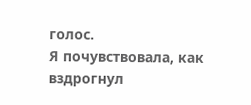голос.
Я почувствовала, как вздрогнул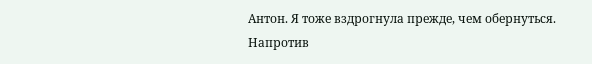Антон. Я тоже вздрогнула прежде, чем обернуться.
Напротив